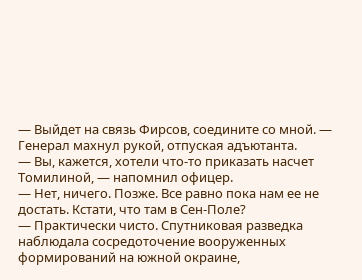— Выйдет на связь Фирсов, соедините со мной. — Генерал махнул рукой, отпуская адъютанта.
— Вы, кажется, хотели что-то приказать насчет Томилиной, — напомнил офицер.
— Нет, ничего. Позже. Все равно пока нам ее не достать. Кстати, что там в Сен-Поле?
— Практически чисто. Спутниковая разведка наблюдала сосредоточение вооруженных формирований на южной окраине,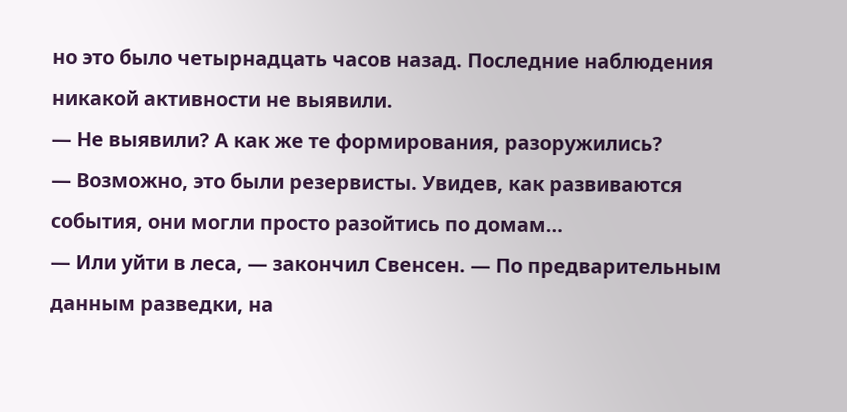но это было четырнадцать часов назад. Последние наблюдения никакой активности не выявили.
— Не выявили? А как же те формирования, разоружились?
— Возможно, это были резервисты. Увидев, как развиваются события, они могли просто разойтись по домам…
— Или уйти в леса, — закончил Свенсен. — По предварительным данным разведки, на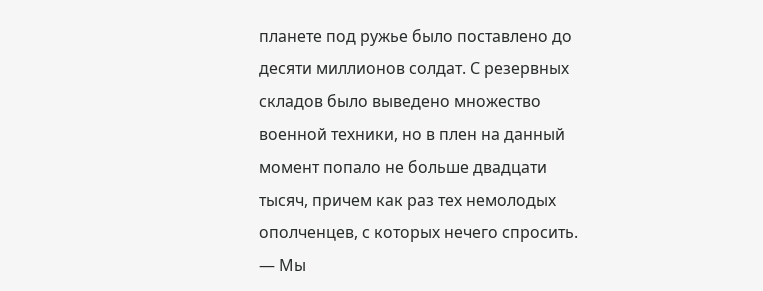планете под ружье было поставлено до десяти миллионов солдат. С резервных складов было выведено множество военной техники, но в плен на данный момент попало не больше двадцати тысяч, причем как раз тех немолодых ополченцев, с которых нечего спросить.
— Мы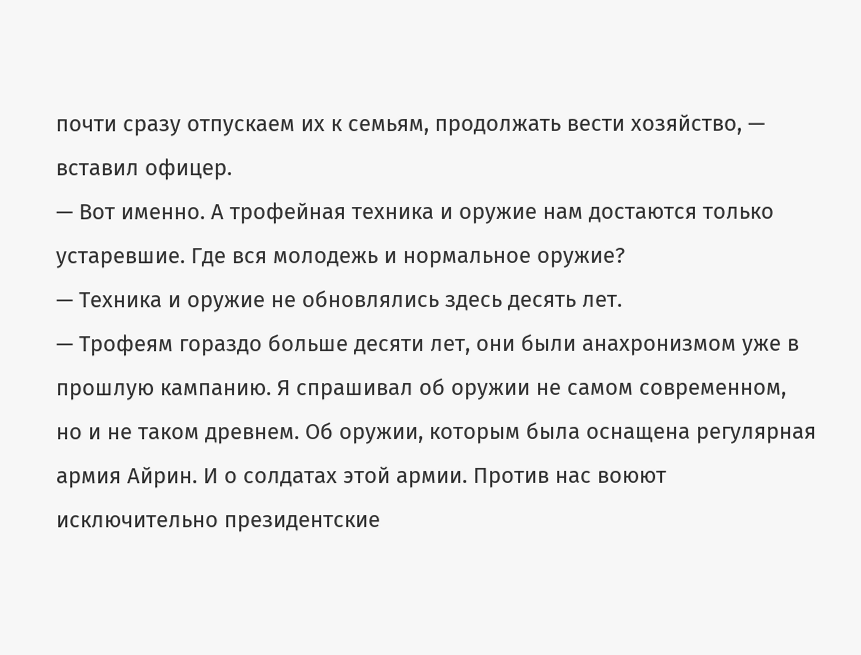почти сразу отпускаем их к семьям, продолжать вести хозяйство, — вставил офицер.
— Вот именно. А трофейная техника и оружие нам достаются только устаревшие. Где вся молодежь и нормальное оружие?
— Техника и оружие не обновлялись здесь десять лет.
— Трофеям гораздо больше десяти лет, они были анахронизмом уже в прошлую кампанию. Я спрашивал об оружии не самом современном, но и не таком древнем. Об оружии, которым была оснащена регулярная армия Айрин. И о солдатах этой армии. Против нас воюют исключительно президентские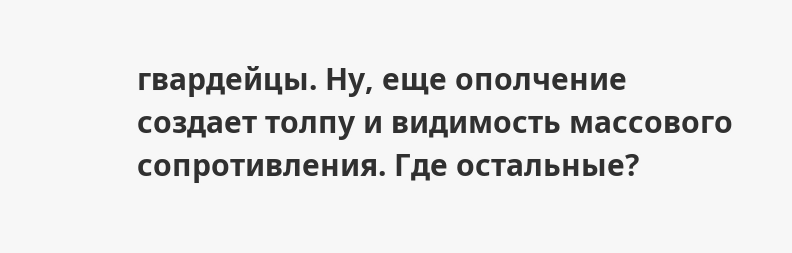гвардейцы. Ну, еще ополчение создает толпу и видимость массового сопротивления. Где остальные?